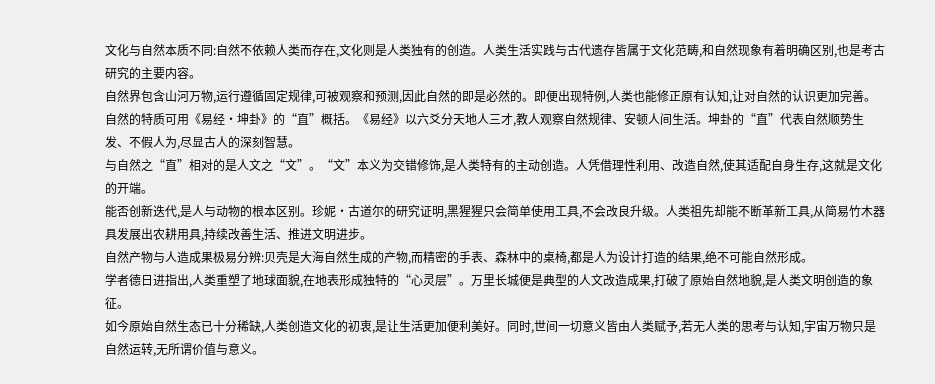文化与自然本质不同:自然不依赖人类而存在,文化则是人类独有的创造。人类生活实践与古代遗存皆属于文化范畴,和自然现象有着明确区别,也是考古研究的主要内容。
自然界包含山河万物,运行遵循固定规律,可被观察和预测,因此自然的即是必然的。即便出现特例,人类也能修正原有认知,让对自然的认识更加完善。
自然的特质可用《易经·坤卦》的“直”概括。《易经》以六爻分天地人三才,教人观察自然规律、安顿人间生活。坤卦的“直”代表自然顺势生发、不假人为,尽显古人的深刻智慧。
与自然之“直”相对的是人文之“文”。“文”本义为交错修饰,是人类特有的主动创造。人凭借理性利用、改造自然,使其适配自身生存,这就是文化的开端。
能否创新迭代,是人与动物的根本区别。珍妮·古道尔的研究证明,黑猩猩只会简单使用工具,不会改良升级。人类祖先却能不断革新工具,从简易竹木器具发展出农耕用具,持续改善生活、推进文明进步。
自然产物与人造成果极易分辨:贝壳是大海自然生成的产物,而精密的手表、森林中的桌椅,都是人为设计打造的结果,绝不可能自然形成。
学者德日进指出,人类重塑了地球面貌,在地表形成独特的“心灵层”。万里长城便是典型的人文改造成果,打破了原始自然地貌,是人类文明创造的象征。
如今原始自然生态已十分稀缺,人类创造文化的初衷,是让生活更加便利美好。同时,世间一切意义皆由人类赋予,若无人类的思考与认知,宇宙万物只是自然运转,无所谓价值与意义。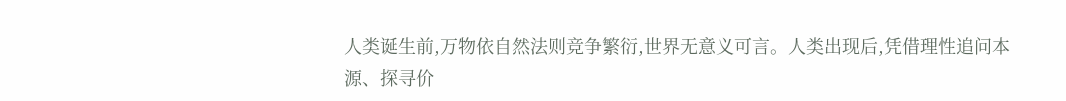人类诞生前,万物依自然法则竞争繁衍,世界无意义可言。人类出现后,凭借理性追问本源、探寻价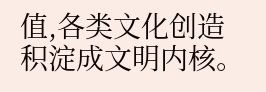值,各类文化创造积淀成文明内核。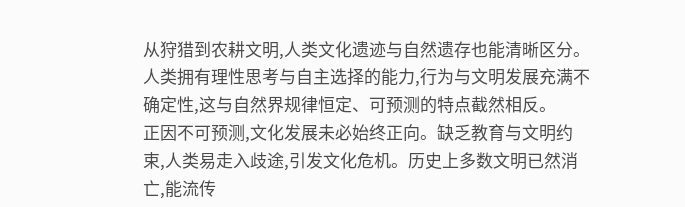从狩猎到农耕文明,人类文化遗迹与自然遗存也能清晰区分。
人类拥有理性思考与自主选择的能力,行为与文明发展充满不确定性,这与自然界规律恒定、可预测的特点截然相反。
正因不可预测,文化发展未必始终正向。缺乏教育与文明约束,人类易走入歧途,引发文化危机。历史上多数文明已然消亡,能流传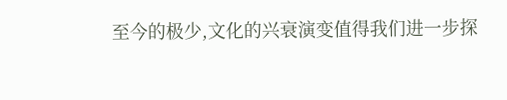至今的极少,文化的兴衰演变值得我们进一步探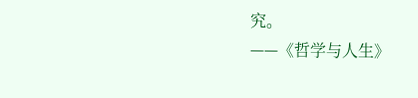究。
——《哲学与人生》